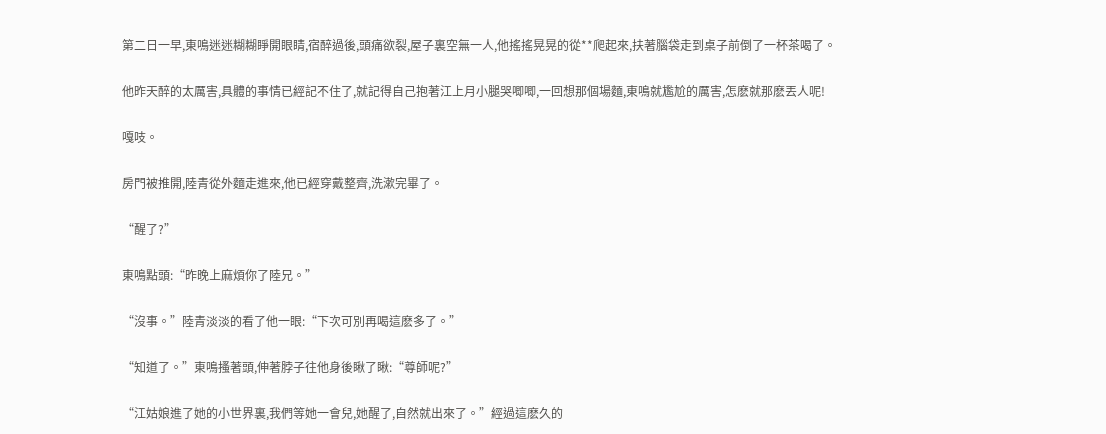第二日一早,東鳴迷迷糊糊睜開眼睛,宿醉過後,頭痛欲裂,屋子裏空無一人,他搖搖晃晃的從**爬起來,扶著腦袋走到桌子前倒了一杯茶喝了。

他昨天醉的太厲害,具體的事情已經記不住了,就記得自己抱著江上月小腿哭唧唧,一回想那個場麵,東鳴就尷尬的厲害,怎麽就那麽丟人呢!

嘎吱。

房門被推開,陸青從外麵走進來,他已經穿戴整齊,洗漱完畢了。

“醒了?”

東鳴點頭:“昨晚上麻煩你了陸兄。”

“沒事。”陸青淡淡的看了他一眼:“下次可別再喝這麽多了。”

“知道了。”東鳴搔著頭,伸著脖子往他身後瞅了瞅:“尊師呢?”

“江姑娘進了她的小世界裏,我們等她一會兒,她醒了,自然就出來了。”經過這麽久的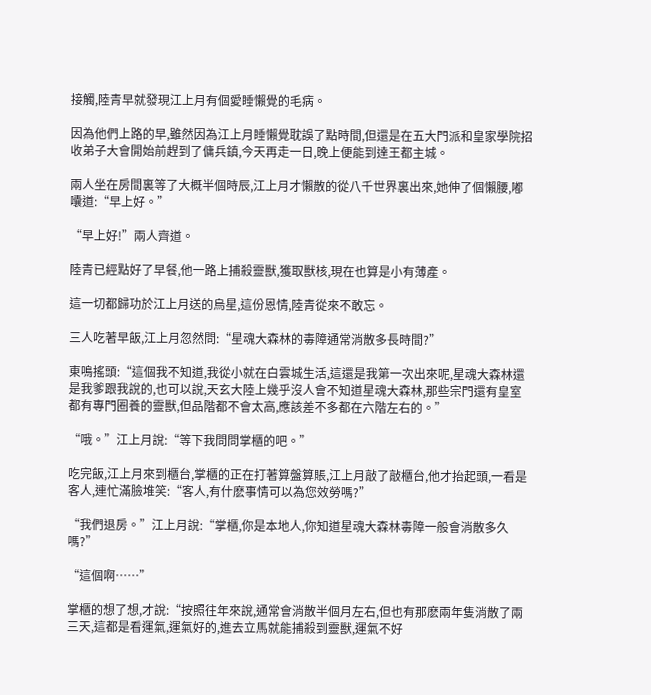接觸,陸青早就發現江上月有個愛睡懶覺的毛病。

因為他們上路的早,雖然因為江上月睡懶覺耽誤了點時間,但還是在五大門派和皇家學院招收弟子大會開始前趕到了傭兵鎮,今天再走一日,晚上便能到達王都主城。

兩人坐在房間裏等了大概半個時辰,江上月才懶散的從八千世界裏出來,她伸了個懶腰,嘟囔道:“早上好。”

“早上好!”兩人齊道。

陸青已經點好了早餐,他一路上捕殺靈獸,獲取獸核,現在也算是小有薄產。

這一切都歸功於江上月送的烏星,這份恩情,陸青從來不敢忘。

三人吃著早飯,江上月忽然問:“星魂大森林的毒障通常消散多長時間?”

東鳴搖頭:“這個我不知道,我從小就在白雲城生活,這還是我第一次出來呢,星魂大森林還是我爹跟我說的,也可以說,天玄大陸上幾乎沒人會不知道星魂大森林,那些宗門還有皇室都有專門圈養的靈獸,但品階都不會太高,應該差不多都在六階左右的。”

“哦。”江上月說:“等下我問問掌櫃的吧。”

吃完飯,江上月來到櫃台,掌櫃的正在打著算盤算賬,江上月敲了敲櫃台,他才抬起頭,一看是客人,連忙滿臉堆笑:“客人,有什麽事情可以為您效勞嗎?”

“我們退房。”江上月說:“掌櫃,你是本地人,你知道星魂大森林毒障一般會消散多久嗎?”

“這個啊……”

掌櫃的想了想,才說:“按照往年來說,通常會消散半個月左右,但也有那麽兩年隻消散了兩三天,這都是看運氣,運氣好的,進去立馬就能捕殺到靈獸,運氣不好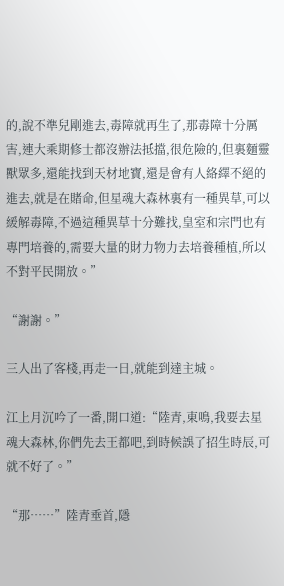的,說不準兒剛進去,毒障就再生了,那毒障十分厲害,連大乘期修士都沒辦法抵擋,很危險的,但裏麵靈獸眾多,還能找到天材地寶,還是會有人絡繹不絕的進去,就是在賭命,但星魂大森林裏有一種異草,可以緩解毒障,不過這種異草十分難找,皇室和宗門也有專門培養的,需要大量的財力物力去培養種植,所以不對平民開放。”

“謝謝。”

三人出了客棧,再走一日,就能到達主城。

江上月沉吟了一番,開口道:“陸青,東鳴,我要去星魂大森林,你們先去王都吧,到時候誤了招生時辰,可就不好了。”

“那……”陸青垂首,隱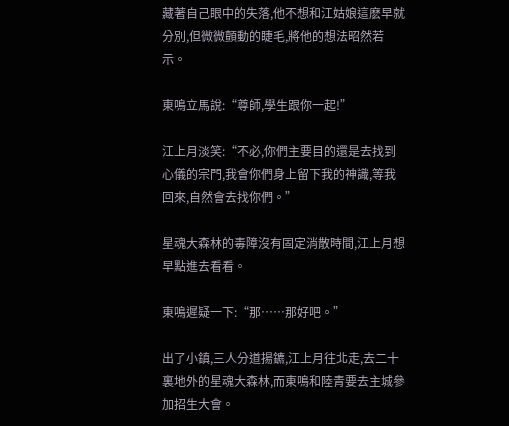藏著自己眼中的失落,他不想和江姑娘這麽早就分別,但微微顫動的睫毛,將他的想法昭然若示。

東鳴立馬說:“尊師,學生跟你一起!”

江上月淡笑:“不必,你們主要目的還是去找到心儀的宗門,我會你們身上留下我的神識,等我回來,自然會去找你們。”

星魂大森林的毒障沒有固定消散時間,江上月想早點進去看看。

東鳴遲疑一下:“那……那好吧。”

出了小鎮,三人分道揚鑣,江上月往北走,去二十裏地外的星魂大森林,而東鳴和陸青要去主城參加招生大會。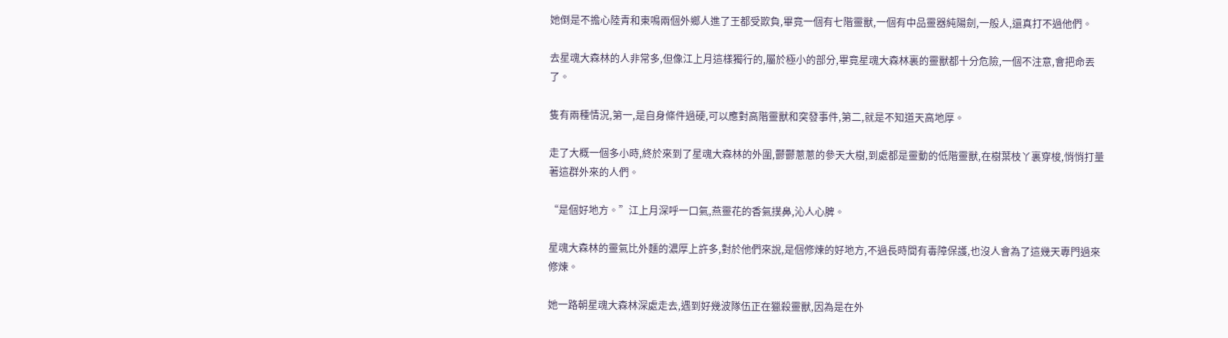她倒是不擔心陸青和東鳴兩個外鄉人進了王都受欺負,畢竟一個有七階靈獸,一個有中品靈器純陽劍,一般人,還真打不過他們。

去星魂大森林的人非常多,但像江上月這樣獨行的,屬於極小的部分,畢竟星魂大森林裏的靈獸都十分危險,一個不注意,會把命丟了。

隻有兩種情況,第一,是自身條件過硬,可以應對高階靈獸和突發事件,第二,就是不知道天高地厚。

走了大概一個多小時,終於來到了星魂大森林的外圍,鬱鬱蔥蔥的參天大樹,到處都是靈動的低階靈獸,在樹葉枝丫裏穿梭,悄悄打量著這群外來的人們。

“是個好地方。”江上月深呼一口氣,燕靈花的香氣撲鼻,沁人心脾。

星魂大森林的靈氣比外麵的濃厚上許多,對於他們來說,是個修煉的好地方,不過長時間有毒障保護,也沒人會為了這幾天專門過來修煉。

她一路朝星魂大森林深處走去,遇到好幾波隊伍正在獵殺靈獸,因為是在外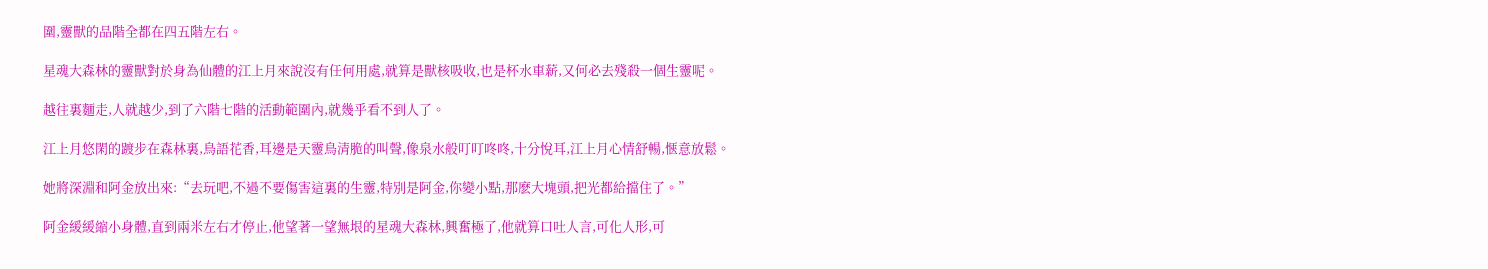圍,靈獸的品階全都在四五階左右。

星魂大森林的靈獸對於身為仙體的江上月來說沒有任何用處,就算是獸核吸收,也是杯水車薪,又何必去殘殺一個生靈呢。

越往裏麵走,人就越少,到了六階七階的活動範圍內,就幾乎看不到人了。

江上月悠閑的踱步在森林裏,鳥語花香,耳邊是天靈鳥清脆的叫聲,像泉水般叮叮咚咚,十分悅耳,江上月心情舒暢,愜意放鬆。

她將深淵和阿金放出來:“去玩吧,不過不要傷害這裏的生靈,特別是阿金,你變小點,那麽大塊頭,把光都給擋住了。”

阿金緩緩縮小身體,直到兩米左右才停止,他望著一望無垠的星魂大森林,興奮極了,他就算口吐人言,可化人形,可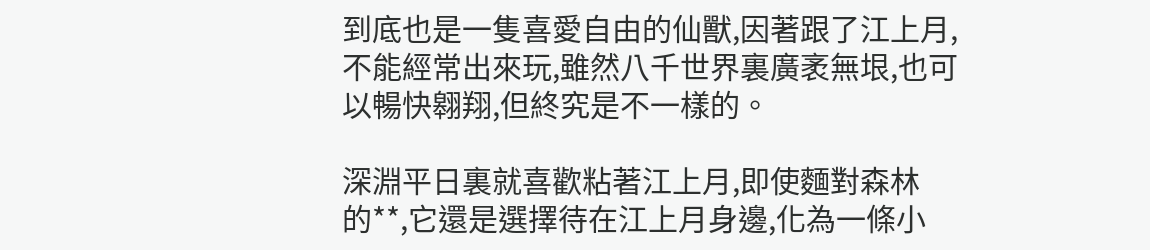到底也是一隻喜愛自由的仙獸,因著跟了江上月,不能經常出來玩,雖然八千世界裏廣袤無垠,也可以暢快翱翔,但終究是不一樣的。

深淵平日裏就喜歡粘著江上月,即使麵對森林的**,它還是選擇待在江上月身邊,化為一條小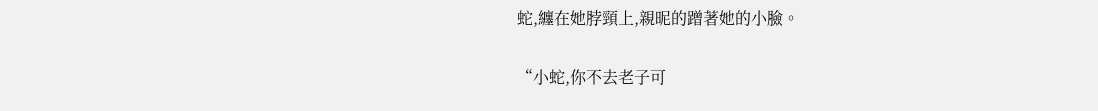蛇,纏在她脖頸上,親昵的蹭著她的小臉。

“小蛇,你不去老子可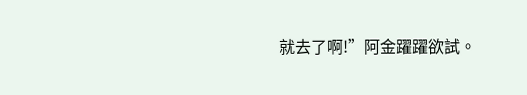就去了啊!”阿金躍躍欲試。